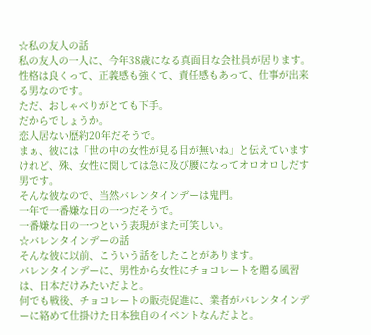☆私の友人の話
私の友人の一人に、今年38歳になる真面目な会社員が居ります。
性格は良くって、正義感も強くて、責任感もあって、仕事が出来る男なのです。
ただ、おしゃべりがとても下手。
だからでしょうか。
恋人居ない歴約20年だそうで。
まぁ、彼には「世の中の女性が見る目が無いね」と伝えていますけれど、殊、女性に関しては急に及び腰になってオロオロしだす男です。
そんな彼なので、当然バレンタインデーは鬼門。
一年で一番嫌な日の一つだそうで。
一番嫌な日の一つという表現がまた可笑しい。
☆バレンタインデーの話
そんな彼に以前、こういう話をしたことがあります。
バレンタインデーに、男性から女性にチョコレートを贈る風習は、日本だけみたいだよと。
何でも戦後、チョコレートの販売促進に、業者がバレンタインデーに絡めて仕掛けた日本独自のイベントなんだよと。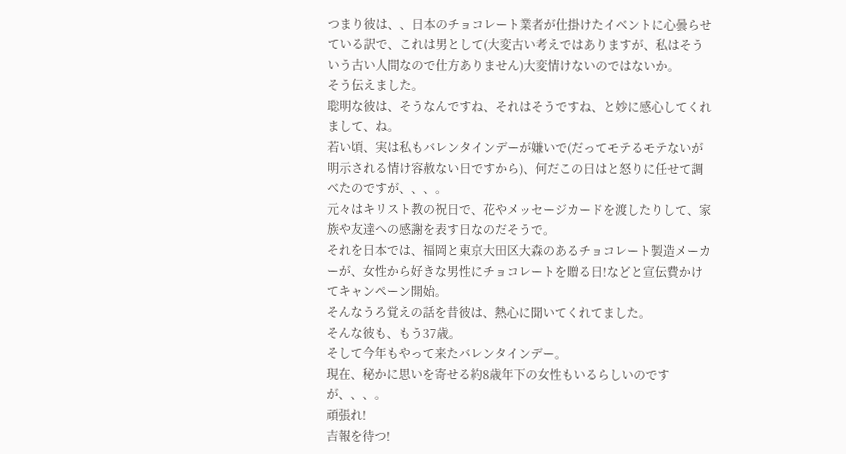つまり彼は、、日本のチョコレート業者が仕掛けたイベントに心曇らせている訳で、これは男として(大変古い考えではありますが、私はそういう古い人間なので仕方ありません)大変情けないのではないか。
そう伝えました。
聡明な彼は、そうなんですね、それはそうですね、と妙に感心してくれまして、ね。
若い頃、実は私もバレンタインデーが嫌いで(だってモテるモテないが明示される情け容赦ない日ですから)、何だこの日はと怒りに任せて調べたのですが、、、。
元々はキリスト教の祝日で、花やメッセージカードを渡したりして、家族や友達への感謝を表す日なのだそうで。
それを日本では、福岡と東京大田区大森のあるチョコレート製造メーカーが、女性から好きな男性にチョコレートを贈る日!などと宣伝費かけてキャンペーン開始。
そんなうろ覚えの話を昔彼は、熱心に聞いてくれてました。
そんな彼も、もう37歳。
そして今年もやって来たバレンタインデー。
現在、秘かに思いを寄せる約8歳年下の女性もいるらしいのですが、、、。
頑張れ!
吉報を待つ!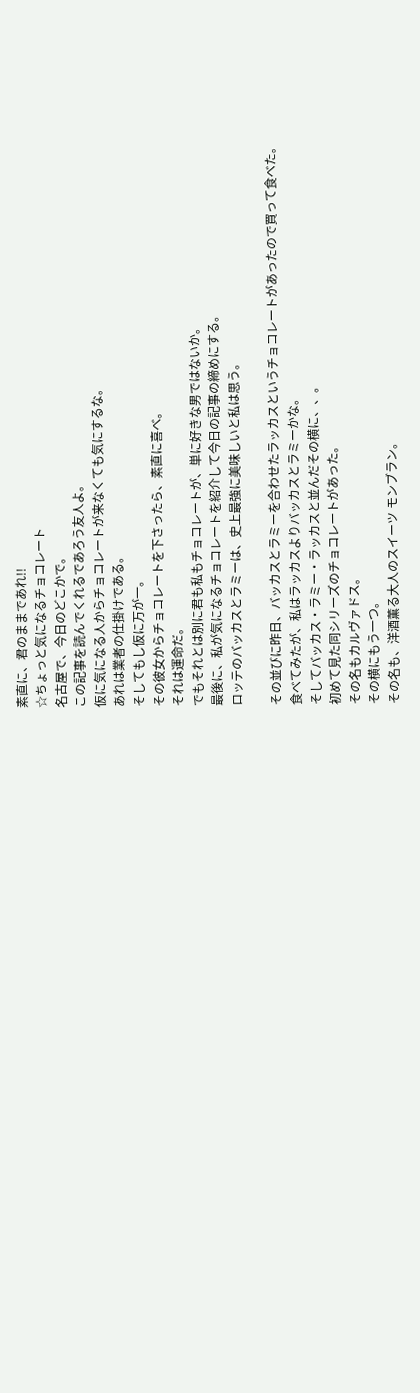素直に、君のままであれ!!
☆ちょっと気になるチョコレート
名古屋で、今日のどこかで。
この記事を読んでくれるであろう友人よ。
仮に気になる人からチョコレートが来なくても気にするな。
あれは業者の仕掛けである。
そしてもし仮に万が一。
その彼女からチョコレートを下さったら、素直に喜べ。
それは運命だ。
でもそれとは別に君も私もチョコレートが、単に好きな男ではないか。
最後に、私が気になるチョコレートを紹介して今日の記事の締めにする。
ロッテのバッカスとラミーは、史上最強に美味しいと私は思う。

その並びに昨日、バッカスとラミーを合わせたラッカスというチョコレートがあったので買って食べた。
食べてみたが、私はラッカスよりバッカスとラミーかな。
そしてバッカス・ラミー・ラッカスと並んだその横に、、。
初めて見た同シリーズのチョコレートがあった。
その名もカルヴァドス。
その横にもう一つ。
その名も、洋酒薫る大人のスイーツ モンブラン。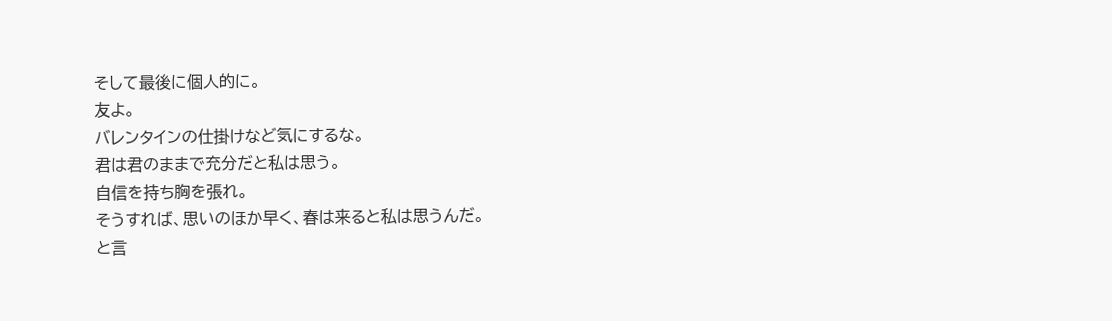そして最後に個人的に。
友よ。
バレンタインの仕掛けなど気にするな。
君は君のままで充分だと私は思う。
自信を持ち胸を張れ。
そうすれば、思いのほか早く、春は来ると私は思うんだ。
と言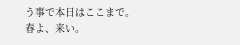う事で本日はここまで。
春よ、来い。